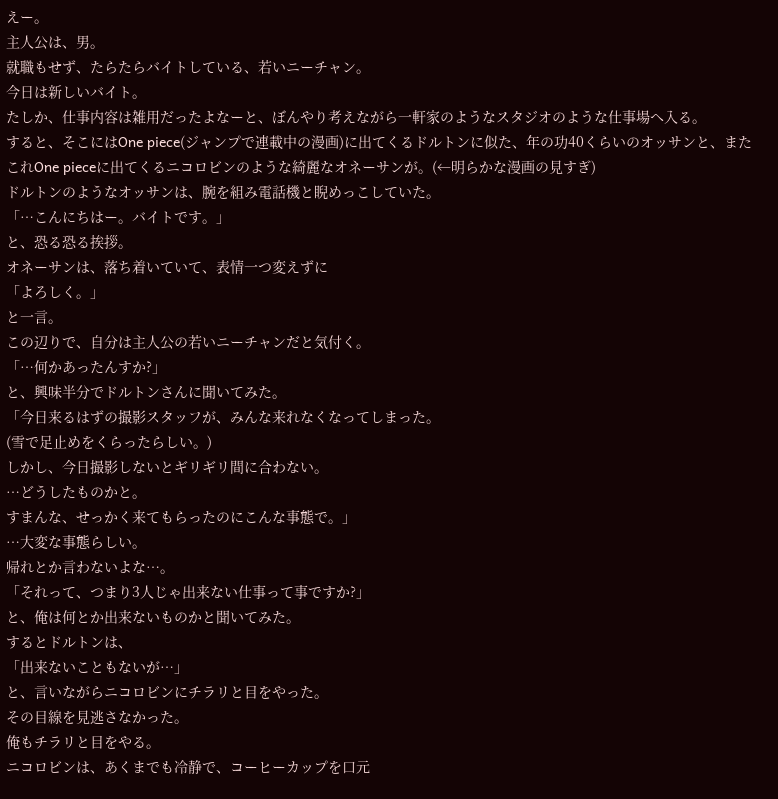えー。
主人公は、男。
就職もせず、たらたらバイトしている、若いニーチャン。
今日は新しいバイト。
たしか、仕事内容は雑用だったよなーと、ぼんやり考えながら一軒家のようなスタジオのような仕事場へ入る。
すると、そこにはOne piece(ジャンプで連載中の漫画)に出てくるドルトンに似た、年の功40くらいのオッサンと、またこれOne pieceに出てくるニコロビンのような綺麗なオネーサンが。(←明らかな漫画の見すぎ)
ドルトンのようなオッサンは、腕を組み電話機と睨めっこしていた。
「…こんにちはー。バイトです。」
と、恐る恐る挨拶。
オネーサンは、落ち着いていて、表情一つ変えずに
「よろしく。」
と一言。
この辺りで、自分は主人公の若いニーチャンだと気付く。
「…何かあったんすか?」
と、興味半分でドルトンさんに聞いてみた。
「今日来るはずの撮影スタッフが、みんな来れなくなってしまった。
(雪で足止めをくらったらしい。)
しかし、今日撮影しないとギリギリ間に合わない。
…どうしたものかと。
すまんな、せっかく来てもらったのにこんな事態で。」
…大変な事態らしい。
帰れとか言わないよな…。
「それって、つまり3人じゃ出来ない仕事って事ですか?」
と、俺は何とか出来ないものかと聞いてみた。
するとドルトンは、
「出来ないこともないが…」
と、言いながらニコロビンにチラリと目をやった。
その目線を見逃さなかった。
俺もチラリと目をやる。
ニコロビンは、あくまでも冷静で、コーヒーカップを口元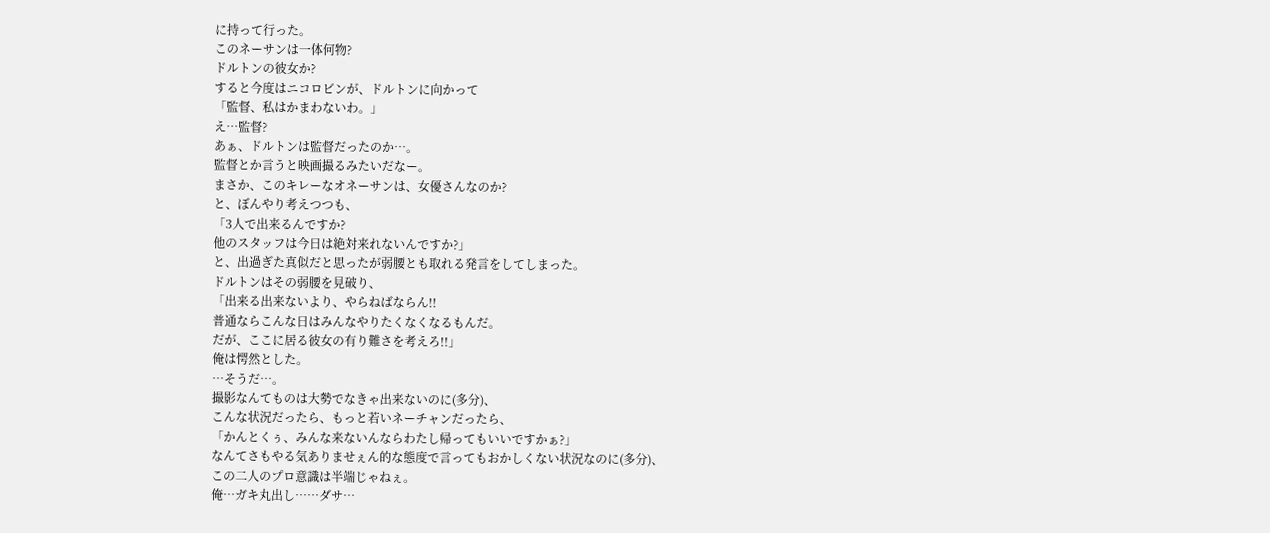に持って行った。
このネーサンは一体何物?
ドルトンの彼女か?
すると今度はニコロビンが、ドルトンに向かって
「監督、私はかまわないわ。」
え…監督?
あぁ、ドルトンは監督だったのか…。
監督とか言うと映画撮るみたいだなー。
まさか、このキレーなオネーサンは、女優さんなのか?
と、ぼんやり考えつつも、
「3人で出来るんですか?
他のスタッフは今日は絶対来れないんですか?」
と、出過ぎた真似だと思ったが弱腰とも取れる発言をしてしまった。
ドルトンはその弱腰を見破り、
「出来る出来ないより、やらねばならん!!
普通ならこんな日はみんなやりたくなくなるもんだ。
だが、ここに居る彼女の有り難さを考えろ!!」
俺は愕然とした。
…そうだ…。
撮影なんてものは大勢でなきゃ出来ないのに(多分)、
こんな状況だったら、もっと若いネーチャンだったら、
「かんとくぅ、みんな来ないんならわたし帰ってもいいですかぁ?」
なんてさもやる気ありませぇん的な態度で言ってもおかしくない状況なのに(多分)、
この二人のプロ意識は半端じゃねぇ。
俺…ガキ丸出し……ダサ…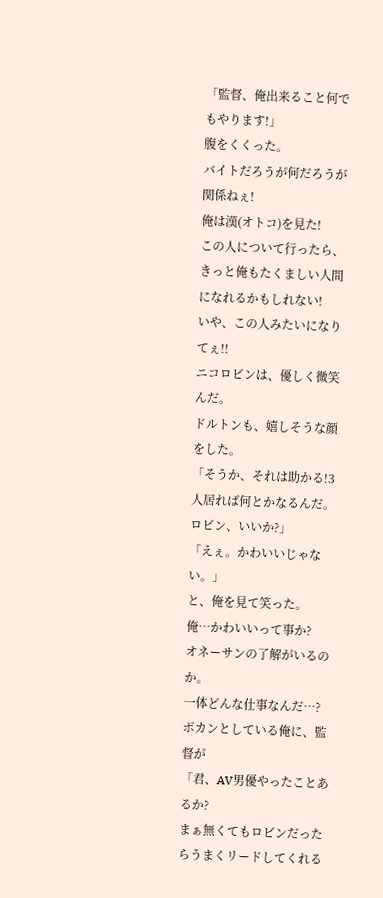「監督、俺出来ること何でもやります!」
腹をくくった。
バイトだろうが何だろうが関係ねぇ!
俺は漢(オトコ)を見た!
この人について行ったら、きっと俺もたくましい人間になれるかもしれない!
いや、この人みたいになりてぇ!!
ニコロビンは、優しく微笑んだ。
ドルトンも、嬉しそうな顔をした。
「そうか、それは助かる!3人居れば何とかなるんだ。
ロビン、いいか?」
「えぇ。かわいいじゃない。」
と、俺を見て笑った。
俺…かわいいって事か?
オネーサンの了解がいるのか。
一体どんな仕事なんだ…?
ポカンとしている俺に、監督が
「君、AV男優やったことあるか?
まぁ無くてもロビンだったらうまくリードしてくれる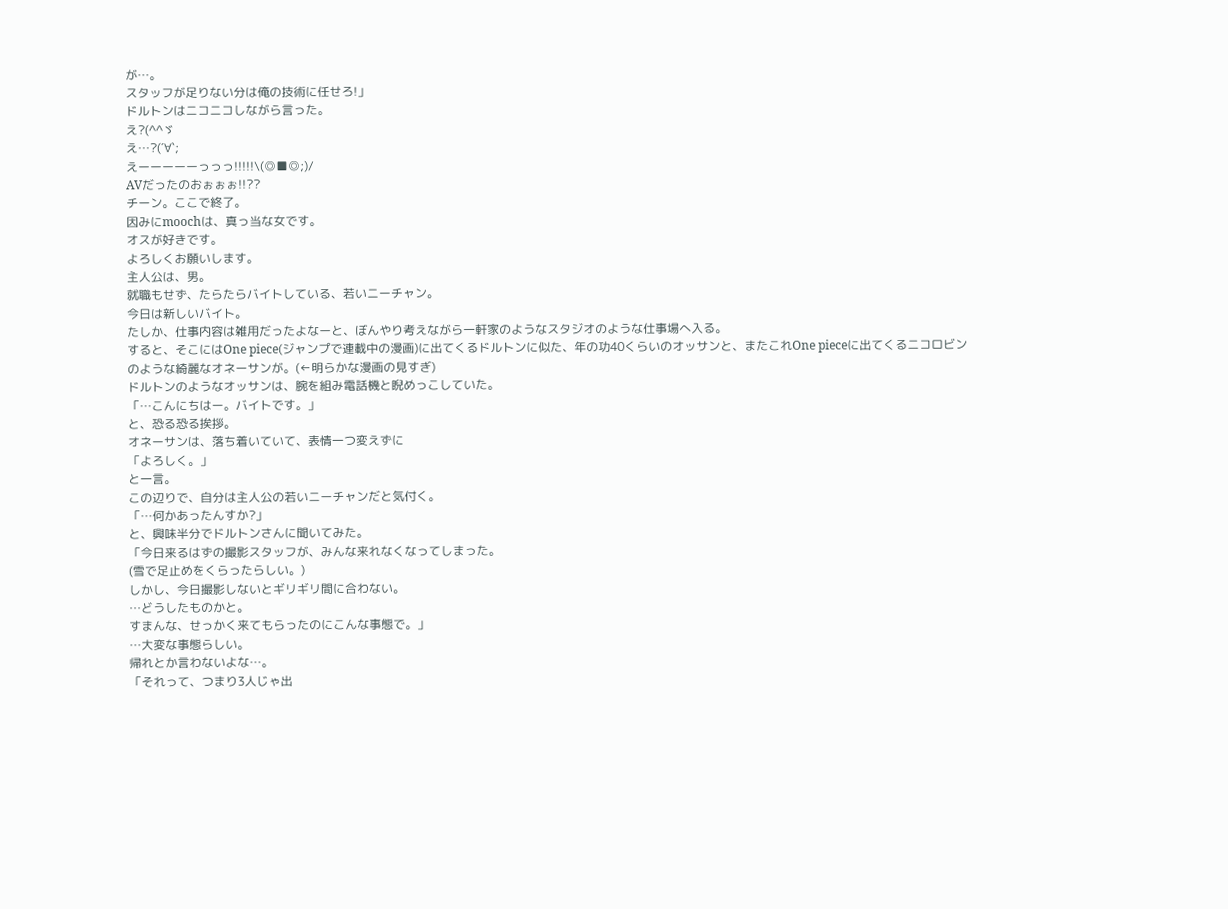が…。
スタッフが足りない分は俺の技術に任せろ!」
ドルトンはニコニコしながら言った。
え?(^^ゞ
え…?(´∀`;
えーーーーーっっっ!!!!!\(◎■◎;)/
AVだったのおぉぉぉ!!??
チーン。ここで終了。
因みにmoochは、真っ当な女です。
オスが好きです。
よろしくお願いします。
主人公は、男。
就職もせず、たらたらバイトしている、若いニーチャン。
今日は新しいバイト。
たしか、仕事内容は雑用だったよなーと、ぼんやり考えながら一軒家のようなスタジオのような仕事場へ入る。
すると、そこにはOne piece(ジャンプで連載中の漫画)に出てくるドルトンに似た、年の功40くらいのオッサンと、またこれOne pieceに出てくるニコロビンのような綺麗なオネーサンが。(←明らかな漫画の見すぎ)
ドルトンのようなオッサンは、腕を組み電話機と睨めっこしていた。
「…こんにちはー。バイトです。」
と、恐る恐る挨拶。
オネーサンは、落ち着いていて、表情一つ変えずに
「よろしく。」
と一言。
この辺りで、自分は主人公の若いニーチャンだと気付く。
「…何かあったんすか?」
と、興味半分でドルトンさんに聞いてみた。
「今日来るはずの撮影スタッフが、みんな来れなくなってしまった。
(雪で足止めをくらったらしい。)
しかし、今日撮影しないとギリギリ間に合わない。
…どうしたものかと。
すまんな、せっかく来てもらったのにこんな事態で。」
…大変な事態らしい。
帰れとか言わないよな…。
「それって、つまり3人じゃ出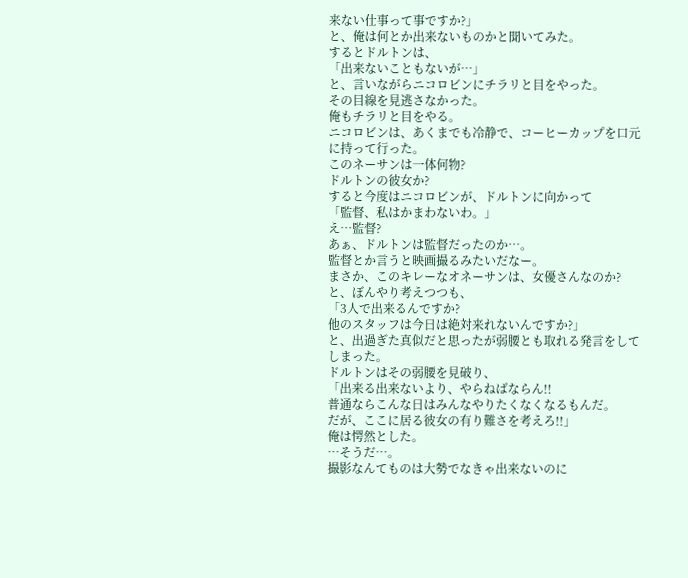来ない仕事って事ですか?」
と、俺は何とか出来ないものかと聞いてみた。
するとドルトンは、
「出来ないこともないが…」
と、言いながらニコロビンにチラリと目をやった。
その目線を見逃さなかった。
俺もチラリと目をやる。
ニコロビンは、あくまでも冷静で、コーヒーカップを口元に持って行った。
このネーサンは一体何物?
ドルトンの彼女か?
すると今度はニコロビンが、ドルトンに向かって
「監督、私はかまわないわ。」
え…監督?
あぁ、ドルトンは監督だったのか…。
監督とか言うと映画撮るみたいだなー。
まさか、このキレーなオネーサンは、女優さんなのか?
と、ぼんやり考えつつも、
「3人で出来るんですか?
他のスタッフは今日は絶対来れないんですか?」
と、出過ぎた真似だと思ったが弱腰とも取れる発言をしてしまった。
ドルトンはその弱腰を見破り、
「出来る出来ないより、やらねばならん!!
普通ならこんな日はみんなやりたくなくなるもんだ。
だが、ここに居る彼女の有り難さを考えろ!!」
俺は愕然とした。
…そうだ…。
撮影なんてものは大勢でなきゃ出来ないのに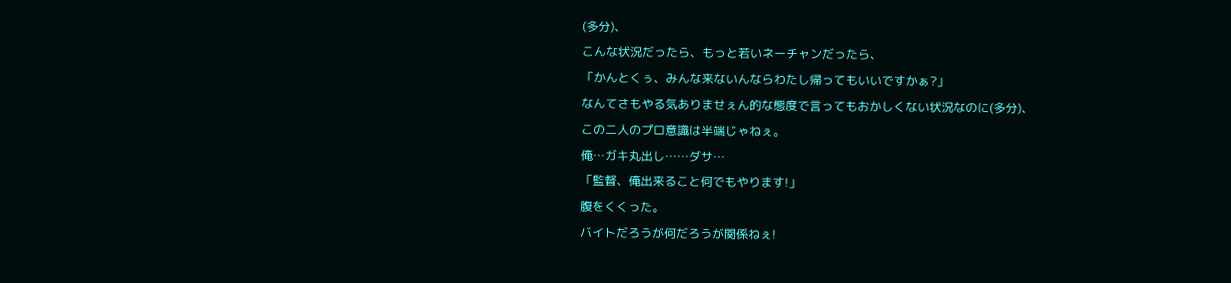(多分)、
こんな状況だったら、もっと若いネーチャンだったら、
「かんとくぅ、みんな来ないんならわたし帰ってもいいですかぁ?」
なんてさもやる気ありませぇん的な態度で言ってもおかしくない状況なのに(多分)、
この二人のプロ意識は半端じゃねぇ。
俺…ガキ丸出し……ダサ…
「監督、俺出来ること何でもやります!」
腹をくくった。
バイトだろうが何だろうが関係ねぇ!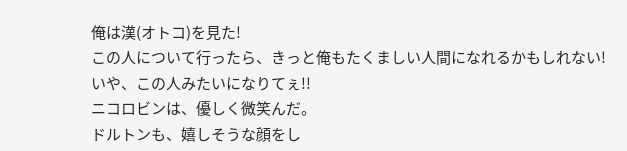俺は漢(オトコ)を見た!
この人について行ったら、きっと俺もたくましい人間になれるかもしれない!
いや、この人みたいになりてぇ!!
ニコロビンは、優しく微笑んだ。
ドルトンも、嬉しそうな顔をし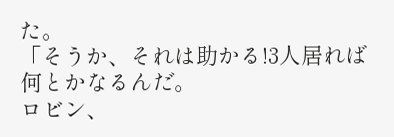た。
「そうか、それは助かる!3人居れば何とかなるんだ。
ロビン、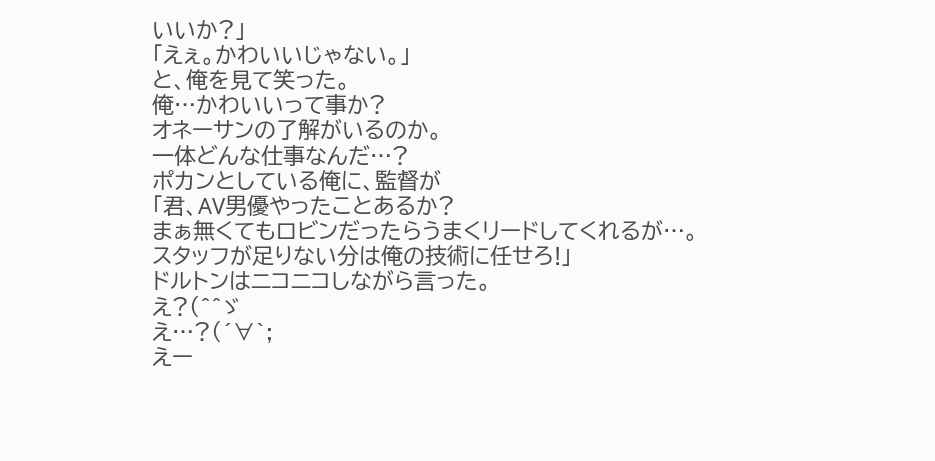いいか?」
「えぇ。かわいいじゃない。」
と、俺を見て笑った。
俺…かわいいって事か?
オネーサンの了解がいるのか。
一体どんな仕事なんだ…?
ポカンとしている俺に、監督が
「君、AV男優やったことあるか?
まぁ無くてもロビンだったらうまくリードしてくれるが…。
スタッフが足りない分は俺の技術に任せろ!」
ドルトンはニコニコしながら言った。
え?(^^ゞ
え…?(´∀`;
えー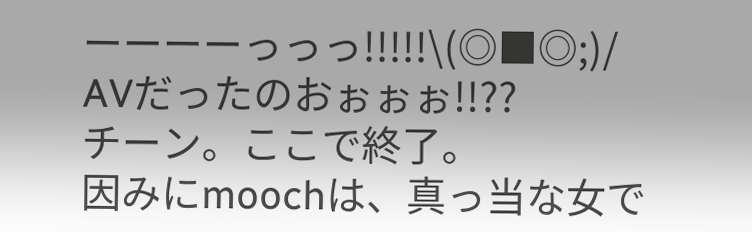ーーーーっっっ!!!!!\(◎■◎;)/
AVだったのおぉぉぉ!!??
チーン。ここで終了。
因みにmoochは、真っ当な女で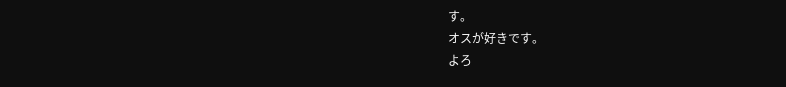す。
オスが好きです。
よろ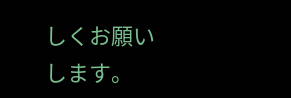しくお願いします。